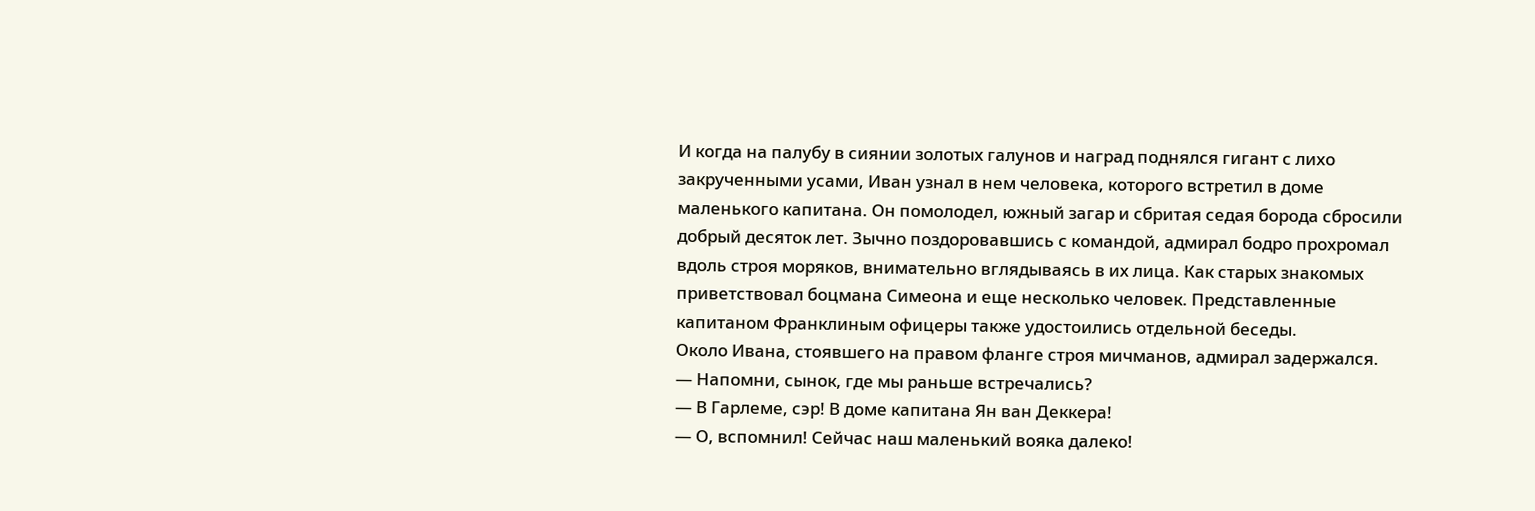И когда на палубу в сиянии золотых галунов и наград поднялся гигант с лихо закрученными усами, Иван узнал в нем человека, которого встретил в доме маленького капитана. Он помолодел, южный загар и сбритая седая борода сбросили добрый десяток лет. Зычно поздоровавшись с командой, адмирал бодро прохромал вдоль строя моряков, внимательно вглядываясь в их лица. Как старых знакомых приветствовал боцмана Симеона и еще несколько человек. Представленные капитаном Франклиным офицеры также удостоились отдельной беседы.
Около Ивана, стоявшего на правом фланге строя мичманов, адмирал задержался.
— Напомни, сынок, где мы раньше встречались?
— В Гарлеме, сэр! В доме капитана Ян ван Деккера!
— О, вспомнил! Сейчас наш маленький вояка далеко!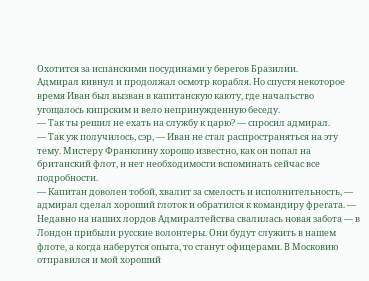Охотится за испанскими посудинами у берегов Бразилии.
Адмирал кивнул и продолжал осмотр корабля. Но спустя некоторое время Иван был вызван в капитанскую каюту, где начальство угощалось кипрским и вело непринужденную беседу.
— Так ты решил не ехать на службу к царю? — спросил адмирал.
— Так уж получилось, сэр, — Иван не стал распространяться на эту тему. Мистеру Франклину хорошо известно, как он попал на британский флот, и нет необходимости вспоминать сейчас все подробности.
— Капитан доволен тобой, хвалит за смелость и исполнительность, — адмирал сделал хороший глоток и обратился к командиру фрегата. — Недавно на наших лордов Адмиралтейства свалилась новая забота — в Лондон прибыли русские волонтеры. Они будут служить в нашем флоте, а когда наберутся опыта, то станут офицерами. В Московию отправился и мой хороший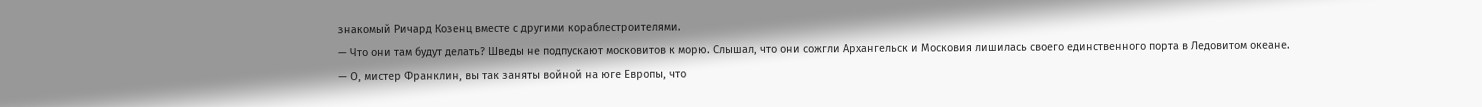знакомый Ричард Козенц вместе с другими кораблестроителями.
— Что они там будут делать? Шведы не подпускают московитов к морю. Слышал, что они сожгли Архангельск и Московия лишилась своего единственного порта в Ледовитом океане.
— О, мистер Франклин, вы так заняты войной на юге Европы, что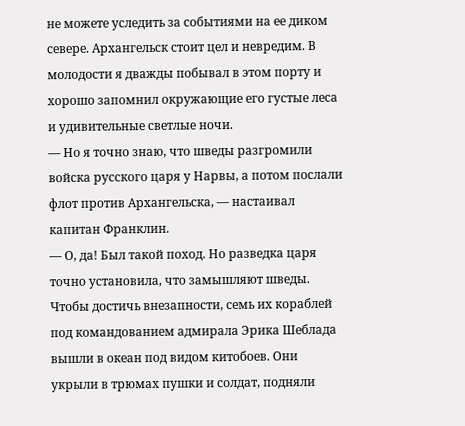не можете уследить за событиями на ее диком севере. Архангельск стоит цел и невредим. В молодости я дважды побывал в этом порту и хорошо запомнил окружающие его густые леса и удивительные светлые ночи.
— Но я точно знаю, что шведы разгромили войска русского царя у Нарвы, а потом послали флот против Архангельска, — настаивал капитан Франклин.
— О, да! Был такой поход. Но разведка царя точно установила, что замышляют шведы. Чтобы достичь внезапности, семь их кораблей под командованием адмирала Эрика Шеблада вышли в океан под видом китобоев. Они укрыли в трюмах пушки и солдат, подняли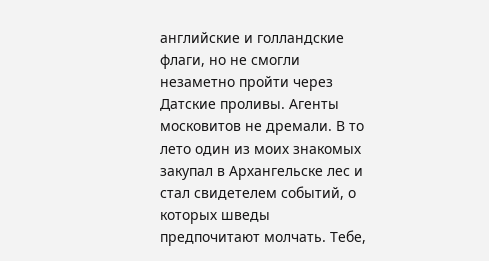английские и голландские флаги, но не смогли незаметно пройти через Датские проливы. Агенты московитов не дремали. В то лето один из моих знакомых закупал в Архангельске лес и стал свидетелем событий, о которых шведы предпочитают молчать. Тебе,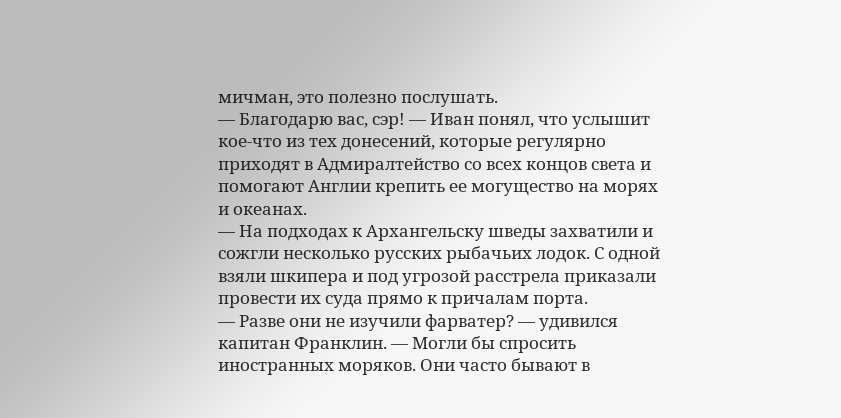мичман, это полезно послушать.
— Благодарю вас, сэр! — Иван понял, что услышит кое-что из тех донесений, которые регулярно приходят в Адмиралтейство со всех концов света и помогают Англии крепить ее могущество на морях и океанах.
— На подходах к Архангельску шведы захватили и сожгли несколько русских рыбачьих лодок. С одной взяли шкипера и под угрозой расстрела приказали провести их суда прямо к причалам порта.
— Разве они не изучили фарватер? — удивился капитан Франклин. — Могли бы спросить иностранных моряков. Они часто бывают в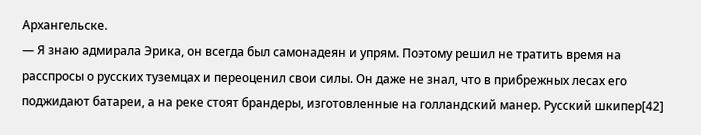Архангельске.
— Я знаю адмирала Эрика, он всегда был самонадеян и упрям. Поэтому решил не тратить время на расспросы о русских туземцах и переоценил свои силы. Он даже не знал, что в прибрежных лесах его поджидают батареи, а на реке стоят брандеры, изготовленные на голландский манер. Русский шкипер[42]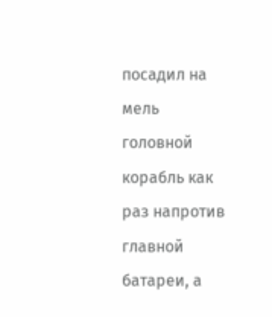посадил на мель головной корабль как раз напротив главной батареи, а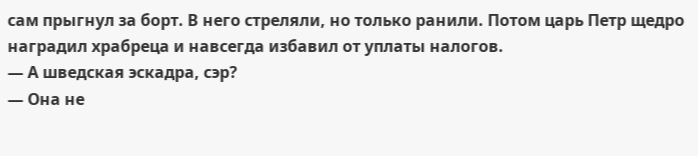сам прыгнул за борт. В него стреляли, но только ранили. Потом царь Петр щедро наградил храбреца и навсегда избавил от уплаты налогов.
— А шведская эскадра, сэр?
— Она не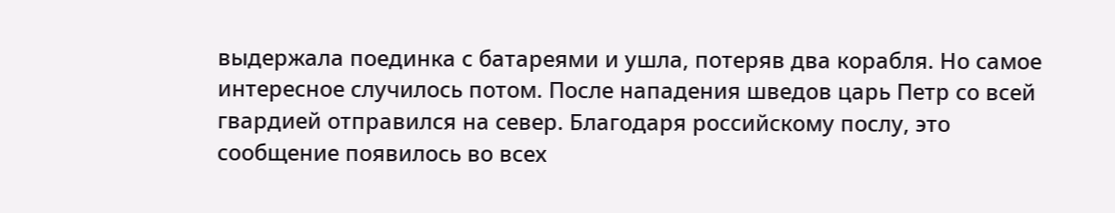выдержала поединка с батареями и ушла, потеряв два корабля. Но самое интересное случилось потом. После нападения шведов царь Петр со всей гвардией отправился на север. Благодаря российскому послу, это сообщение появилось во всех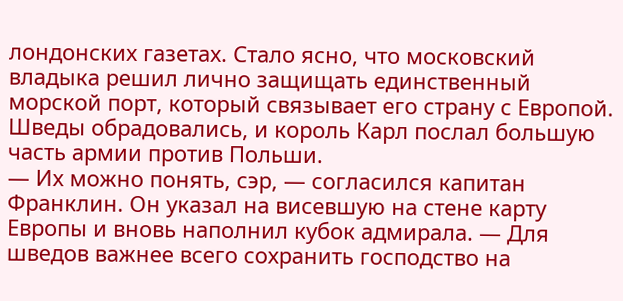лондонских газетах. Стало ясно, что московский владыка решил лично защищать единственный морской порт, который связывает его страну с Европой. Шведы обрадовались, и король Карл послал большую часть армии против Польши.
— Их можно понять, сэр, — согласился капитан Франклин. Он указал на висевшую на стене карту Европы и вновь наполнил кубок адмирала. — Для шведов важнее всего сохранить господство на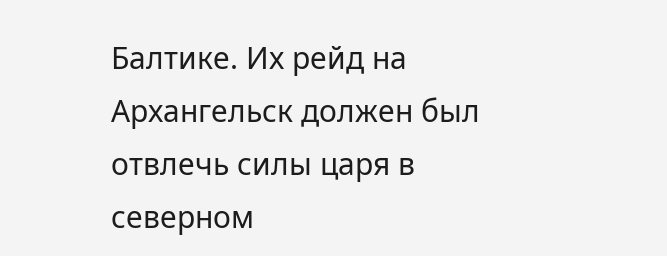Балтике. Их рейд на Архангельск должен был отвлечь силы царя в северном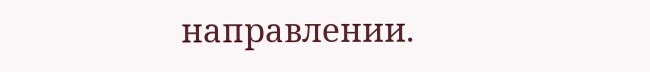направлении.